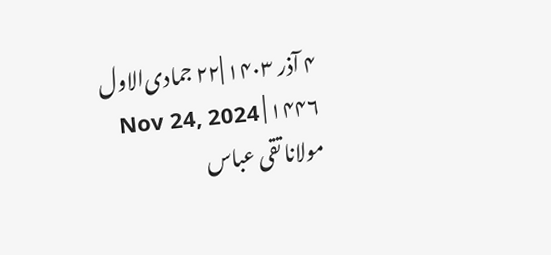۴ آذر ۱۴۰۳ |۲۲ جمادی‌الاول ۱۴۴۶ | Nov 24, 2024
مولانا تقی عباس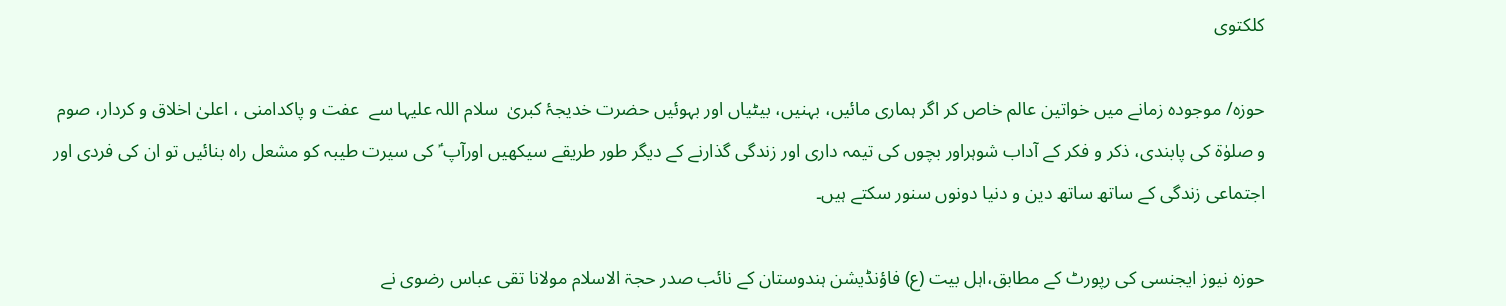کلکتوی

حوزہ/ موجودہ زمانے میں خواتین عالم خاص کر اگر ہماری مائیں، بہنیں، بیٹیاں اور بہوئیں حضرت خدیجۂ کبریٰ  سلام اللہ علیہا سے  عفت و پاکدامنی ، اعلیٰ اخلاق و کردار، صوم و صلوٰۃ کی پابندی، ذکر و فکر کے آداب شوہراور بچوں کی تیمہ داری اور زندگی گذارنے کے دیگر طور طریقے سیکھیں اورآپ ؑ کی سیرت طیبہ کو مشعل راہ بنائیں تو ان کی فردی اور اجتماعی زندگی کے ساتھ ساتھ دین و دنیا دونوں سنور سکتے ہیں۔

حوزہ نیوز ایجنسی کی رپورٹ کے مطابق،اہل بیت (ع) فاؤنڈیشن ہندوستان کے نائب صدر حجۃ الاسلام مولانا تقی عباس رضوی نے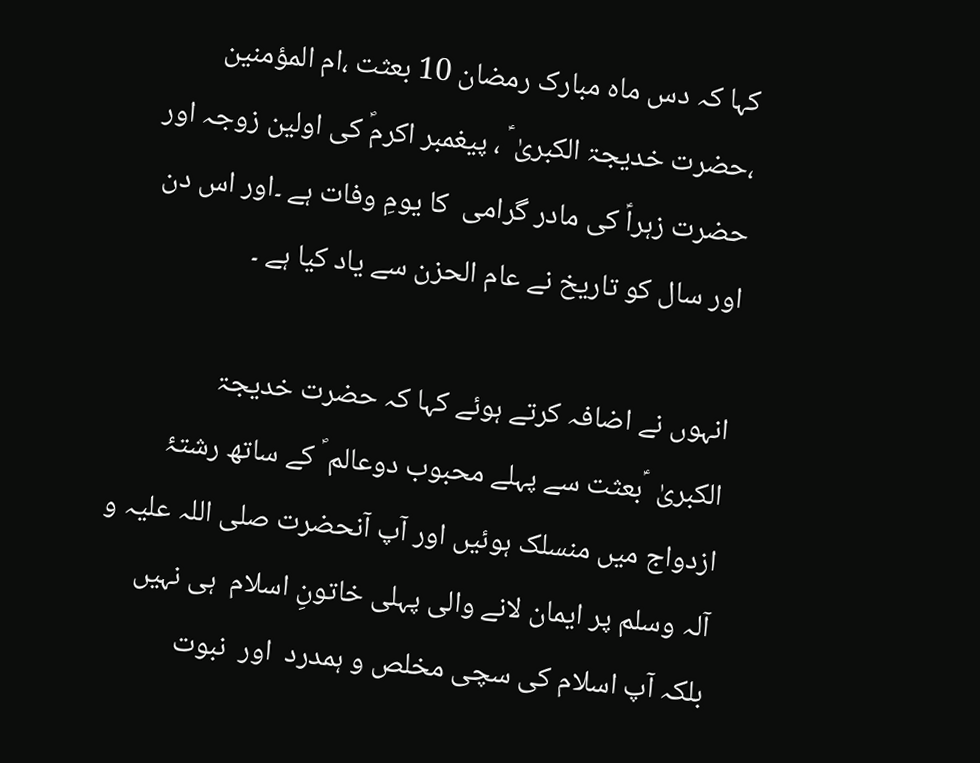کہا کہ دس ماہ مبارک رمضان 10 بعثت ،ام المؤمنین ،حضرت خدیجۃ الکبریٰ ؑ ، پیغمبر اکرمؐ کی اولین زوجہ اور حضرت زہراؑ کی مادر گرامی  کا یومِ وفات ہے ۔اور اس دن اور سال کو تاریخ نے عام الحزن سے یاد کیا ہے ۔

انہوں نے اضافہ کرتے ہوئے کہا کہ حضرت خدیجۃ الکبریٰ  ؑبعثت سے پہلے محبوب دوعالم ؐ کے ساتھ رشتۂ ازدواج میں منسلک ہوئیں اور آپ آنحضرت صلی اللہ علیہ و آلہ وسلم پر ایمان لانے والی پہلی خاتونِ اسلام  ہی نہیں بلکہ آپ اسلام کی سچی مخلص و ہمدرد  اور  نبوت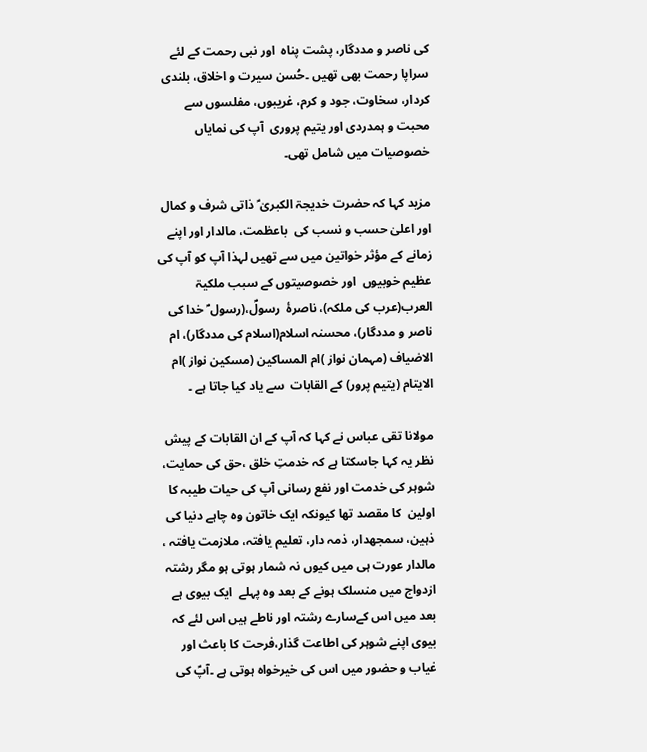کی ناصر و مددگار، پشت پناہ  اور نبی رحمت کے لئے سراپا رحمت بھی تھیں ۔حُسن سیرت و اخلاق، بلندی کردار، سخاوت، جود و کرم، غریبوں، مفلسوں سے محبت و ہمدردی اور یتیم پروری  آپ کی نمایاں خصوصیات میں شامل تھی۔

مزید کہا کہ حضرت خدیجۃ الکبریٰ ؑ ذاتی شرف و کمال اور اعلیٰ حسب و نسب کی  باعظمت، مالدار اور اپنے زمانے کے مؤثر خواتین میں سے تھیں لہذا آپ کو آپ کی عظیم خوبیوں  اور خصوصیتوں کے سبب ملکیۃ العرب(عرب کی ملکہ)، ناصرۂ  رسولؐ،(رسول ؐ خدا کی ناصر و مددگار)، محسنہ اسلام(اسلام کی مددگار)، ام الاضیاف (مہمان نواز )ام المساکین (مسکین نواز )ام الایتام (یتیم پرور) کے القابات  سے یاد کیا جاتا ہے ۔

مولانا تقی عباس نے کہا کہ آپ کے ان القابات کے پیش نظر یہ کہا جاسکتا ہے کہ خدمتِ خلق ،حق کی حمایت، شوہر کی خدمت اور نفع رسانی آپ کی حیات طیبہ کا اولین  کا مقصد تھا کیونکہ ایک خاتون وہ چاہے دنیا کی ذہین، سمجھدار، ذمہ دار، تعلیم یافتہ، ملازمت یافتہ ، مالدار عورت ہی میں کیوں نہ شمار ہوتی ہو مگر رشتہ ازدواج میں منسلک ہونے کے بعد وہ پہلے  ایک بیوی ہے بعد میں اس کےسارے رشتہ اور ناطے ہیں اس لئے کہ بیوی اپنے شوہر کی اطاعت گذار،فرحت کا باعث اور غیاب و حضور میں اس کی خیرخواہ ہوتی ہے ۔آپؑ کی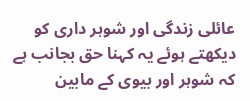عائلی زندگی اور شوہر داری کو دیکھتے ہوئے یہ کہنا حق بجانب ہے کہ شوہر اور بیوی کے مابین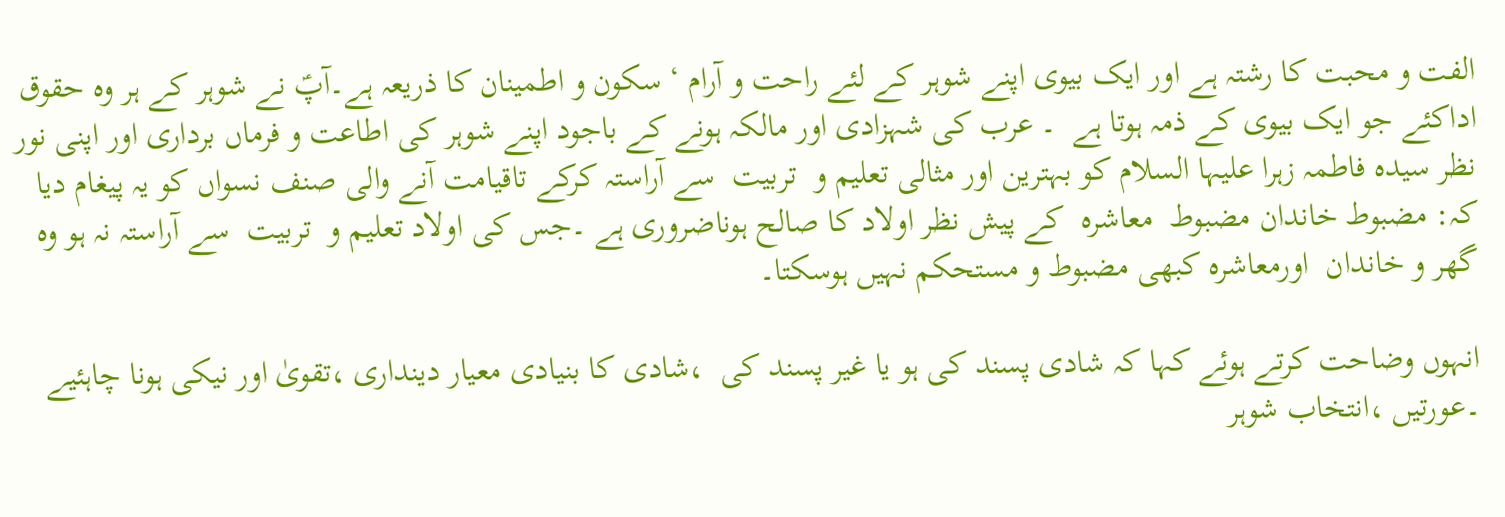الفت و محبت کا رشتہ ہے اور ایک بیوی اپنے شوہر کے لئے راحت و آرام ‘ سکون و اطمینان کا ذریعہ ہے۔آپؑ نے شوہر کے ہر وہ حقوق اداکئے جو ایک بیوی کے ذمہ ہوتا ہے  ۔ عرب کی شہزادی اور مالکہ ہونے کے باجود اپنے شوہر کی اطاعت و فرماں برداری اور اپنی نور نظر سیدہ فاطمہ زہرا علیہا السلام کو بہترین اور مثالی تعلیم و  تربیت  سے آراستہ کرکے تاقیامت آنے والی صنف نسواں کو یہ پیغام دیا کہ: مضبوط خاندان مضبوط  معاشرہ  کے پیش نظر اولاد کا صالح ہوناضروری ہے ۔جس کی اولاد تعلیم و  تربیت  سے آراستہ نہ ہو وہ   گھر و خاندان  اورمعاشرہ کبھی مضبوط و مستحکم نہیں ہوسکتا۔

انہوں وضاحت کرتے ہوئے کہا کہ شادی پسند کی ہو یا غیر پسند کی  ،شادی کا بنیادی معیار دینداری ،تقویٰ اور نیکی ہونا چاہئیے ۔عورتیں ،انتخاب شوہر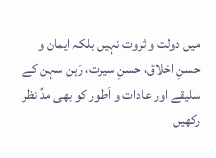میں دولت و ثروت نہیں بلکہ ایمان و  حسنِ اخلاق، حسنِ سیرت، رَہن سہن کے سلیقے اور عادات و اَطور کو بھی مدِّ نظر رکھیں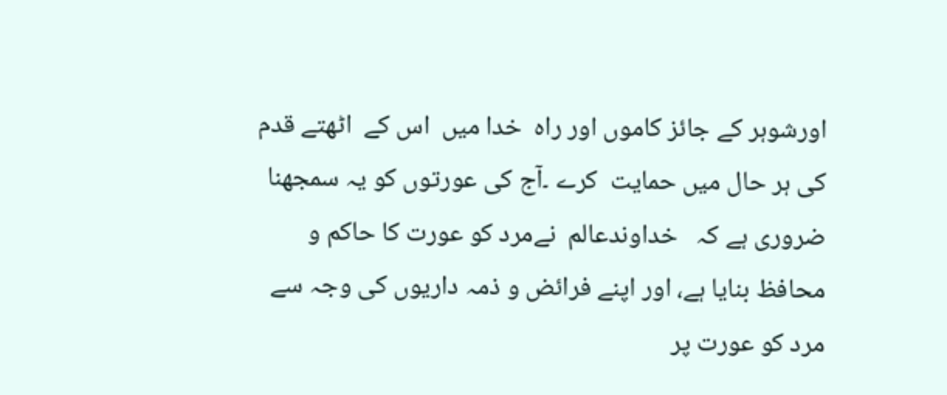اورشوہر کے جائز کاموں اور راہ  خدا میں  اس کے  اٹھتے قدم کی ہر حال میں حمایت  کرے ۔آج کی عورتوں کو یہ سمجھنا ضروری ہے کہ   خداوندعالم  نےمرد کو عورت کا حاکم و محافظ بنایا ہے، اور اپنے فرائض و ذمہ داریوں کی وجہ سے مرد کو عورت پر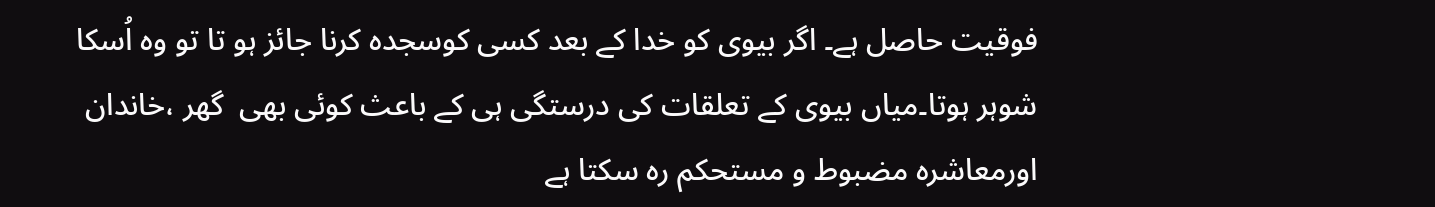فوقیت حاصل ہے۔ اگر بیوی کو خدا کے بعد کسی کوسجدہ کرنا جائز ہو تا تو وہ اُسکا شوہر ہوتا۔میاں بیوی کے تعلقات کی درستگی ہی کے باعث کوئی بھی  گھر ،خاندان  اورمعاشرہ مضبوط و مستحکم رہ سکتا ہے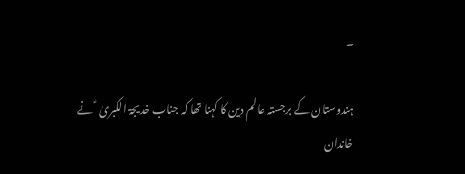۔

ہندوستان کے برجستہ عالم دین کا کہنا تھا کہ جناب خدیجۃ الکبریٰ  ؑ نے خاندان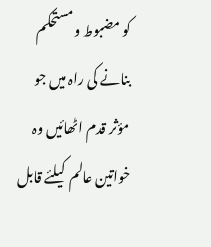کو مضبوط ومستحکم بنانے کی راہ میں جو مؤثر قدم اٹھائیں وہ خواتین عالم  کیلئے قابل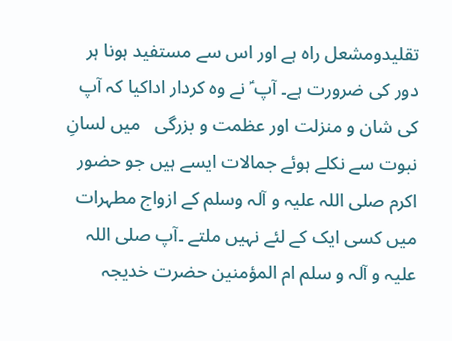تقلیدومشعل راہ ہے اور اس سے مستفید ہونا ہر دور کی ضرورت ہے۔ آپ ؑ نے وہ کردار اداکیا کہ آپ کی شان و منزلت اور عظمت و بزرگی   میں لسانِ نبوت سے نکلے ہوئے جمالات ایسے ہیں جو حضور اکرم صلی اللہ علیہ و آلہ وسلم کے ازواج مطہرات میں کسی ایک کے لئے نہیں ملتے ۔آپ صلی اللہ علیہ و آلہ و سلم ام المؤمنین حضرت خدیجہ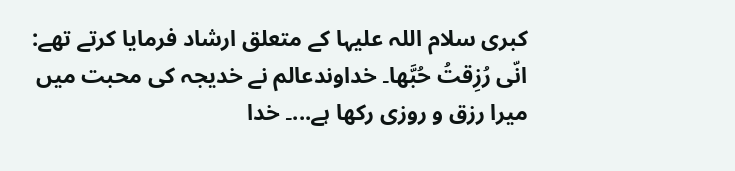کبری سلام اللہ علیہا کے متعلق ارشاد فرمایا کرتے تھے: انّی رُزِقتُ حُبَّها۔ خداوندعالم نے خدیجہ کی محبت میں میرا رزق و روزی رکھا ہے...۔ خدا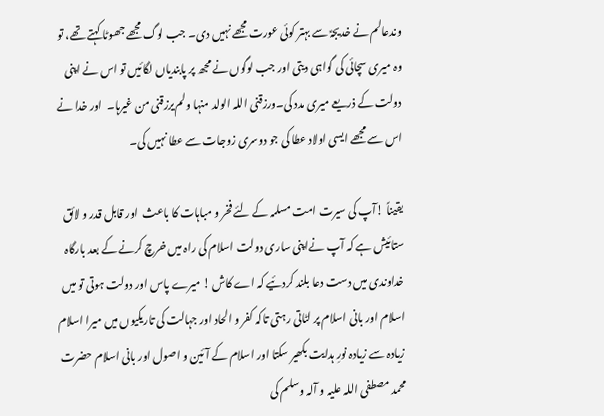وندعالم نے خدیجہؑ سے بہتر کوئی عورت مجھے نہیں دی۔ جب لوگ مجھے جھوٹا کہتے تھے، تو وہ میری سچائی کی گواہی دیتی اور جب لوگوں نے مجھ پر پابندیاں لگائیں تو اس نے اپنی دولت کے ذریعے میری مدد کی۔ورزقنی اللہ الولد منہا ولم‌یرزقنی من غیرہا۔  اور خدا نے اس سے مجھے ایسی اولاد عطا کی جو دوسری زوجات سے عطا نہیں کی۔

یقیناً !آپ کی سیرت امت مسلمہ کے لئے فخر و مباہات کا باعث  اور قابل قدر و لائق ستائیش ہے کہ آپ نےاپنی ساری دولت اسلام کی راہ میں خرچ کرنے کے بعد بارگاہ خداوندی میں دست دعا بلند کردئیے کہ اے کاش ! میرے پاس اور دولت ہوتی تو میں اسلام اور بانی اسلام پر لٹاتی رہتی تاکہ کفر و الحاد اور جہالت کی تاریکیوں میں میرا اسلام زیادہ سے زیادہ نورِ ہدایت بکھیر سکتا اور اسلام کے آئین و اصول اور بانی اسلام حضرت محمد مصطفی اللہ علیہ و آلہ وسلم کی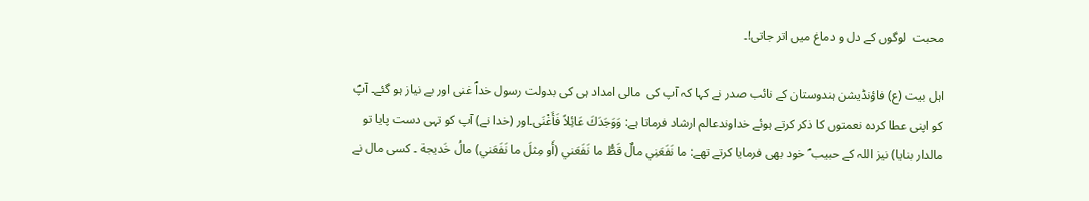محبت  لوگوں کے دل و دماغ میں اتر جاتی!۔

اہل بیت (ع) فاؤنڈیشن ہندوستان کے نائب صدر نے کہا کہ آپ کی  مالی امداد ہی کی بدولت رسول خداؐ غنی اور بے نیاز ہو گئے۔ آپؐ کو اپنی عطا کردہ نعمتوں کا ذکر کرتے ہوئے خداوندعالم ارشاد فرماتا ہے: وَوَجَدَكَ عَائِلاً فَأَغْنَى۔اور (خدا نے) آپ کو تہی دست پایا تو مالدار بنایا) نیز اللہ کے حبیب ؐ خود بھی فرمایا کرتے تھے: ما نَفَعَنِي مالٌ قَطُّ ما نَفَعَني (أَو مِثلَ ما نَفَعَني) مالُ خَديجة ۔ کسی مال نے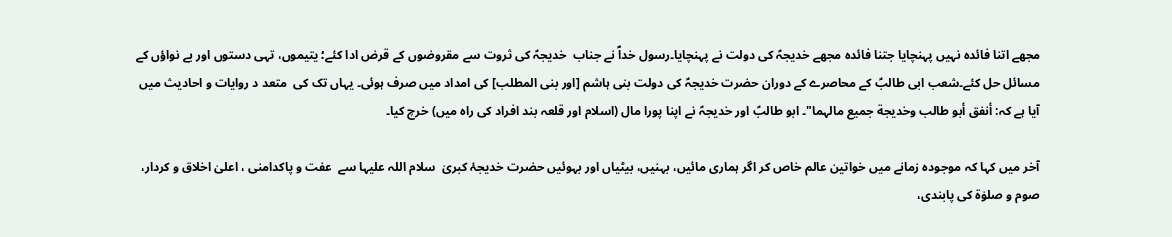مجھے اتنا فائدہ نہیں پہنچایا جتنا فائدہ مجھے خدیجہؑ کی دولت نے پہنچایا۔رسول خداؐ نے جناب  خدیجہؑ کی ثروت سے مقروضوں کے قرض ادا کئے؛ یتیموں، تہی دستوں اور بے نواؤں کے مسائل حل کئے۔شعب ابی طالبؑ کے محاصرے کے دوران حضرت خدیجہؑ کی دولت بنی ہاشم [اور بنی المطلب] کی امداد میں صرف ہوئی۔ یہاں تک کی  متعد د روایات و احادیث میں آیا ہے کہ: أنفق أبو طالب وخديجة جميع مالہما"۔ ابو طالبؑ اور خدیجہؑ نے اپنا پورا مال (اسلام اور قلعہ بند افراد کی راہ میں) خرچ کیا۔

آخر میں کہا کہ موجودہ زمانے میں خواتین عالم خاص کر اگر ہماری مائیں، بہنیں، بیٹیاں اور بہوئیں حضرت خدیجۂ کبریٰ  سلام اللہ علیہا سے  عفت و پاکدامنی ، اعلیٰ اخلاق و کردار، صوم و صلوٰۃ کی پابندی،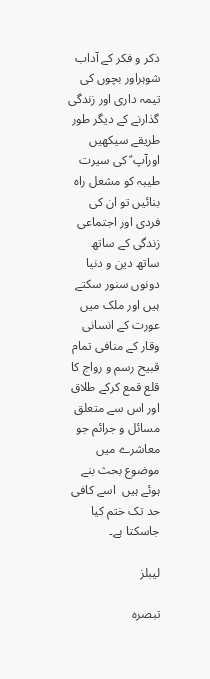ذکر و فکر کے آداب شوہراور بچوں کی تیمہ داری اور زندگی گذارنے کے دیگر طور طریقے سیکھیں اورآپ ؑ کی سیرت طیبہ کو مشعل راہ بنائیں تو ان کی فردی اور اجتماعی زندگی کے ساتھ ساتھ دین و دنیا دونوں سنور سکتے ہیں اور ملک میں عورت کے انسانی وقار کے منافی تمام قبیح رسم و رواج کا قلع قمع کرکے طلاق اور اس سے متعلق مسائل و جرائم جو معاشرے میں موضوع بحث بنے ہوئے ہیں  اسے کافی حد تک ختم کیا جاسکتا ہے۔

لیبلز

تبصرہ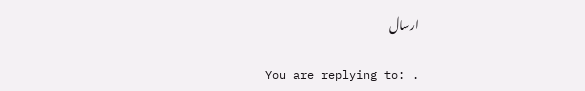ارسال

You are replying to: .